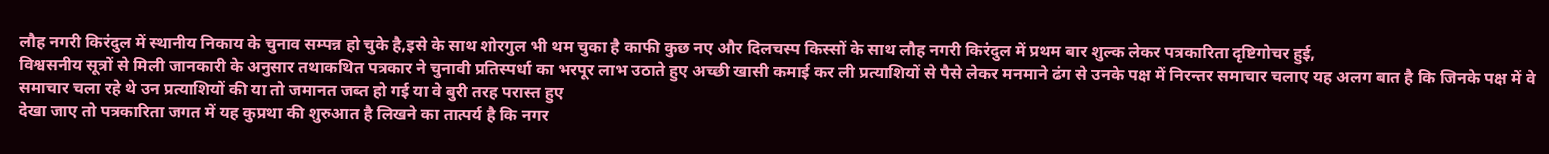लौह नगरी किरंदुल में स्थानीय निकाय के चुनाव सम्पन्न हो चुके है,इसे के साथ शोरगुल भी थम चुका है काफी कुछ नए और दिलचस्प किस्सों के साथ लौह नगरी किरंदुल में प्रथम बार शुल्क लेकर पत्रकारिता दृष्टिगोचर हुई,
विश्वसनीय सूत्रों से मिली जानकारी के अनुसार तथाकथित पत्रकार ने चुनावी प्रतिस्पर्धा का भरपूर लाभ उठाते हुए अच्छी खासी कमाई कर ली प्रत्याशियों से पैसे लेकर मनमाने ढंग से उनके पक्ष में निरन्तर समाचार चलाए यह अलग बात है कि जिनके पक्ष में वे समाचार चला रहे थे उन प्रत्याशियों की या तो जमानत जब्त हो गई या वे बुरी तरह परास्त हुए
देखा जाए तो पत्रकारिता जगत में यह कुप्रथा की शुरुआत है लिखने का तात्पर्य है कि नगर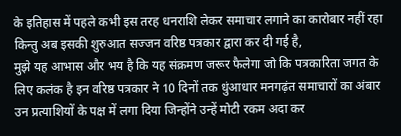के इतिहास में पहले कभी इस तरह धनराशि लेकर समाचार लगाने का कारोबार नहीं रहा किन्तु अब इसकी शुरुआत सज्जन वरिष्ठ पत्रकार द्वारा कर दी गई है,
मुझे यह आभास और भय है कि यह संक्रमण जरूर फैलेगा जो कि पत्रकारिता जगत के लिए कलंक है इन वरिष्ठ पत्रकार ने 10 दिनों तक धुंआधार मनगढ़ंत समाचारों का अंबार उन प्रत्याशियों के पक्ष में लगा दिया जिन्होंने उन्हें मोटी रकम अदा कर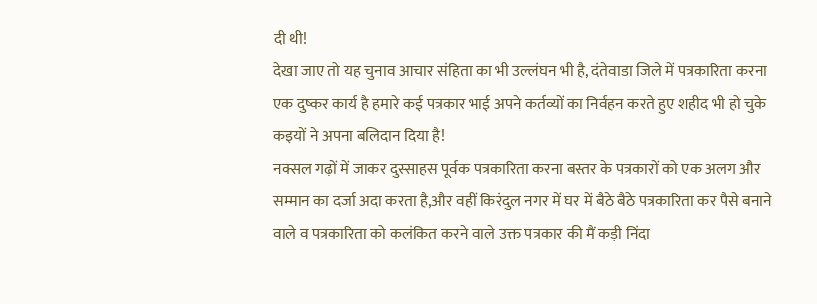दी थी!
देखा जाए तो यह चुनाव आचार संहिता का भी उल्लंघन भी है, दंतेवाडा जिले में पत्रकारिता करना एक दुष्कर कार्य है हमारे कई पत्रकार भाई अपने कर्तव्यों का निर्वहन करते हुए शहीद भी हो चुके कइयों ने अपना बलिदान दिया है!
नक्सल गढ़ों में जाकर दुस्साहस पूर्वक पत्रकारिता करना बस्तर के पत्रकारों को एक अलग और सम्मान का दर्जा अदा करता है,और वहीं किरंदुल नगर में घर में बैठे बैठे पत्रकारिता कर पैसे बनाने वाले व पत्रकारिता को कलंकित करने वाले उक्त पत्रकार की मैं कड़ी निंदा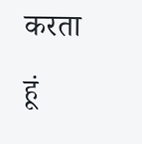करता हूं